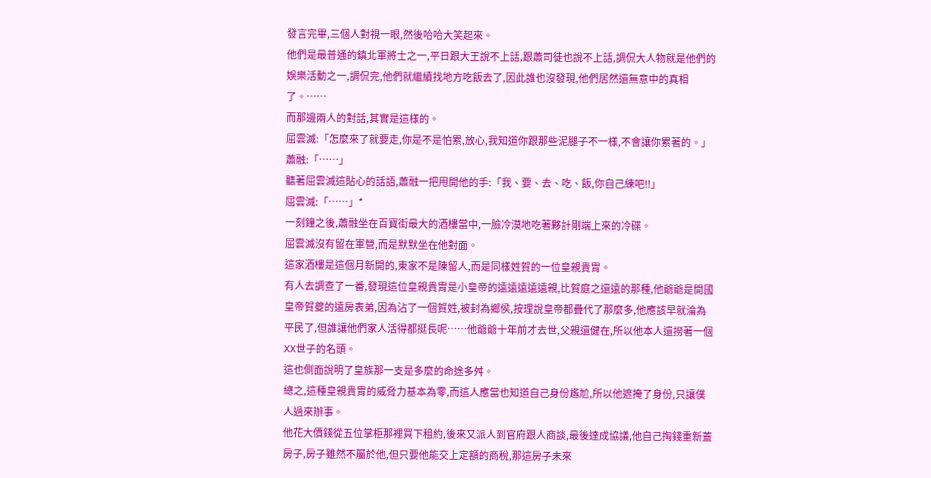發言完畢,三個人對視一眼,然後哈哈大笑起來。
他們是最普通的鎮北軍將士之一,平日跟大王說不上話,跟蕭司徒也說不上話,調侃大人物就是他們的娛樂活動之一,調侃完,他們就繼續找地方吃飯去了,因此誰也沒發現,他們居然還無意中的真相了。……
而那邊兩人的對話,其實是這樣的。
屈雲滅:「怎麼來了就要走,你是不是怕累,放心,我知道你跟那些泥腿子不一樣,不會讓你累著的。」
蕭融:「……」
聽著屈雲滅這貼心的話語,蕭融一把甩開他的手:「我、要、去、吃、飯,你自己練吧!!」
屈雲滅:「……」*
一刻鐘之後,蕭融坐在百寶街最大的酒樓當中,一臉冷漠地吃著夥計剛端上來的冷碟。
屈雲滅沒有留在軍營,而是默默坐在他對面。
這家酒樓是這個月新開的,東家不是陳留人,而是同樣姓賀的一位皇親貴胄。
有人去調查了一番,發現這位皇親貴胄是小皇帝的遠遠遠遠遠親,比賀庭之還遠的那種,他爺爺是開國皇帝賀夔的遠房表弟,因為沾了一個賀姓,被封為鄉侯,按理說皇帝都疊代了那麼多,他應該早就淪為平民了,但誰讓他們家人活得都挺長呢……他爺爺十年前才去世,父親還健在,所以他本人還撈著一個XX世子的名頭。
這也側面說明了皇族那一支是多麼的命途多舛。
總之,這種皇親貴胄的威脅力基本為零,而這人應當也知道自己身份尷尬,所以他遮掩了身份,只讓僕人過來辦事。
他花大價錢從五位掌柜那裡買下租約,後來又派人到官府跟人商談,最後達成協議,他自己掏錢重新蓋房子,房子雖然不屬於他,但只要他能交上定額的商稅,那這房子未來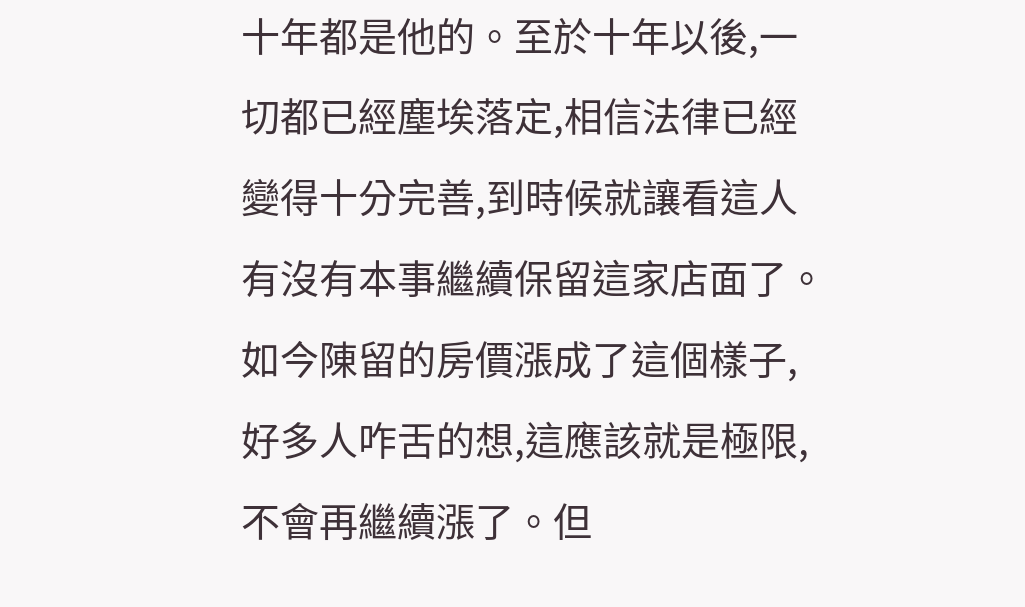十年都是他的。至於十年以後,一切都已經塵埃落定,相信法律已經變得十分完善,到時候就讓看這人有沒有本事繼續保留這家店面了。
如今陳留的房價漲成了這個樣子,好多人咋舌的想,這應該就是極限,不會再繼續漲了。但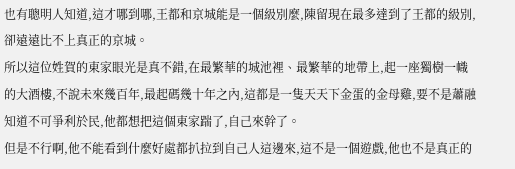也有聰明人知道,這才哪到哪,王都和京城能是一個級別麼,陳留現在最多達到了王都的級別,卻遠遠比不上真正的京城。
所以這位姓賀的東家眼光是真不錯,在最繁華的城池裡、最繁華的地帶上,起一座獨樹一幟的大酒樓,不說未來幾百年,最起碼幾十年之內,這都是一隻天天下金蛋的金母雞,要不是蕭融知道不可爭利於民,他都想把這個東家踹了,自己來幹了。
但是不行啊,他不能看到什麼好處都扒拉到自己人這邊來,這不是一個遊戲,他也不是真正的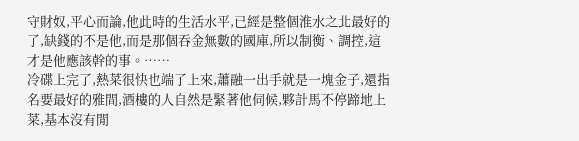守財奴,平心而論,他此時的生活水平,已經是整個淮水之北最好的了,缺錢的不是他,而是那個吞金無數的國庫,所以制衡、調控,這才是他應該幹的事。……
冷碟上完了,熱菜很快也端了上來,蕭融一出手就是一塊金子,還指名要最好的雅間,酒樓的人自然是緊著他伺候,夥計馬不停蹄地上菜,基本沒有閒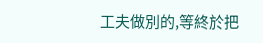工夫做別的,等終於把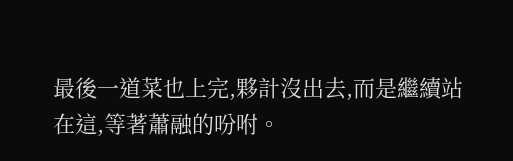最後一道菜也上完,夥計沒出去,而是繼續站在這,等著蕭融的吩咐。